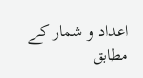اعداد و شمار کے مطابق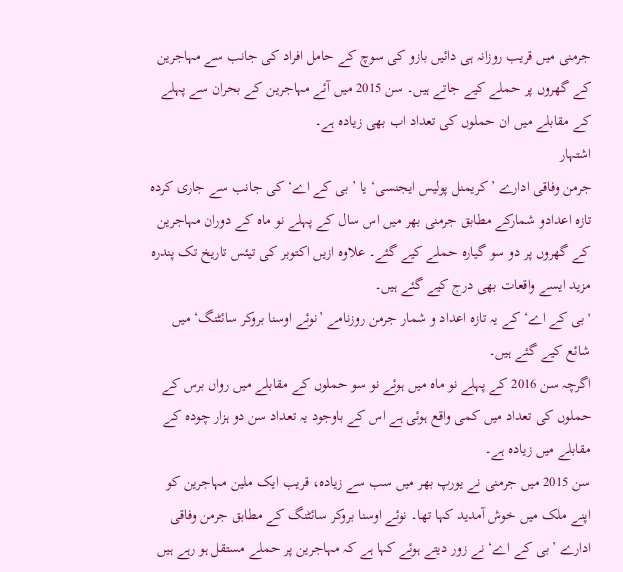جرمنی میں قریب روزانہ ہی دائیں بازو کی سوچ کے حامل افراد کی جانب سے مہاجرین کے گھروں پر حملے کیے جاتے ہیں۔ سن 2015 میں آئے مہاجرین کے بحران سے پہلے کے مقابلے میں ان حملوں کی تعداد اب بھی زیادہ ہے۔
اشتہار
جرمن وفاقی ادارے ’کریمنل پولیس ایجنسی‘ یا ’بی کے اے‘ کی جانب سے جاری کردہ تازہ اعدادو شمارکے مطابق جرمنی بھر میں اس سال کے پہلے نو ماہ کے دوران مہاجرین کے گھروں پر دو سو گیارہ حملے کیے گئے۔ علاوہ ازیں اکتوبر کی تیئس تاریخ تک پندرہ مزید ایسے واقعات بھی درج کیے گئے ہیں۔
' بی کے اے‘ کے یہ تازہ اعداد و شمار جرمن روزنامے ’نوئے اوسنا بروکر سائٹنگ‘ میں شائع کیے گئے ہیں۔
اگرچہ سن 2016 کے پہلے نو ماہ میں ہوئے نو سو حملوں کے مقابلے میں رواں برس کے حملوں کی تعداد میں کمی واقع ہوئی ہے اس کے باوجود یہ تعداد سن دو ہزار چودہ کے مقابلے میں زیادہ ہے۔
سن 2015 میں جرمنی نے یورپ بھر میں سب سے زیادہ، قریب ایک ملین مہاجرین کو اپنے ملک میں خوش آمدید کہا تھا۔ نوئے اوسنا بروکر سائٹنگ کے مطابق جرمن وفاقی ادارے ’بی کے اے‘ نے زور دیتے ہوئے کہا ہے کہ مہاجرین پر حملے مستقل ہو رہے ہیں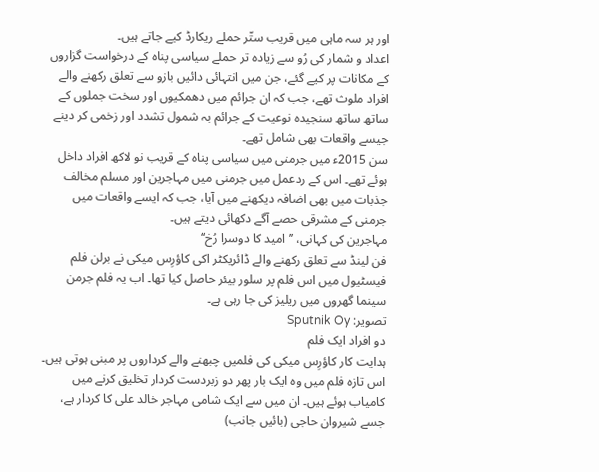اور ہر سہ ماہی میں قریب ستّر حملے ریکارڈ کیے جاتے ہیں۔
اعداد و شمار کی رُو سے زیادہ تر حملے سیاسی پناہ کے درخواست گزاروں کے مکانات پر کیے گئے، جن میں انتہائی دائیں بازو سے تعلق رکھنے والے افراد ملوث تھے، جب کہ ان جرائم میں دھمکیوں اور سخت جملوں کے ساتھ ساتھ سنجیدہ نوعیت کے جرائم بہ شمول تشدد اور زخمی کر دینے جیسے واقعات بھی شامل تھے۔
سن 2015ء میں جرمنی میں سیاسی پناہ کے قریب نو لاکھ افراد داخل ہوئے تھے۔ اس کے ردعمل میں جرمنی میں مہاجرین اور مسلم مخالف جذبات میں بھی اضافہ دیکھنے میں آیا، جب کہ ایسے واقعات میں جرمنی کے مشرقی حصے آگے دکھائی دیتے ہیں۔
مہاجرین کی کہانی، ’’امید کا دوسرا رُخ‘‘
فن لینڈ سے تعلق رکھنے والے ڈائریکٹر اکی کاؤرِس میکی نے برلن فلم فیسٹیول میں اس فلم پر سلور بیئر حاصل کیا تھا۔ اب یہ فلم جرمن سینما گھروں میں ریلیز کی جا رہی ہے۔
تصویر: Sputnik Oy
دو افراد ایک فلم
ہدایت کار کاؤرِس میکی کی فلمیں چبھنے والے کرداروں پر مبنی ہوتی ہیں۔ اس تازہ فلم میں وہ ایک بار پھر دو زبردست کردار تخلیق کرنے میں کامیاب ہوئے ہیں۔ ان میں سے ایک شامی مہاجر خالد علی کا کردار ہے، جسے شیروان حاجی (بائیں جانب)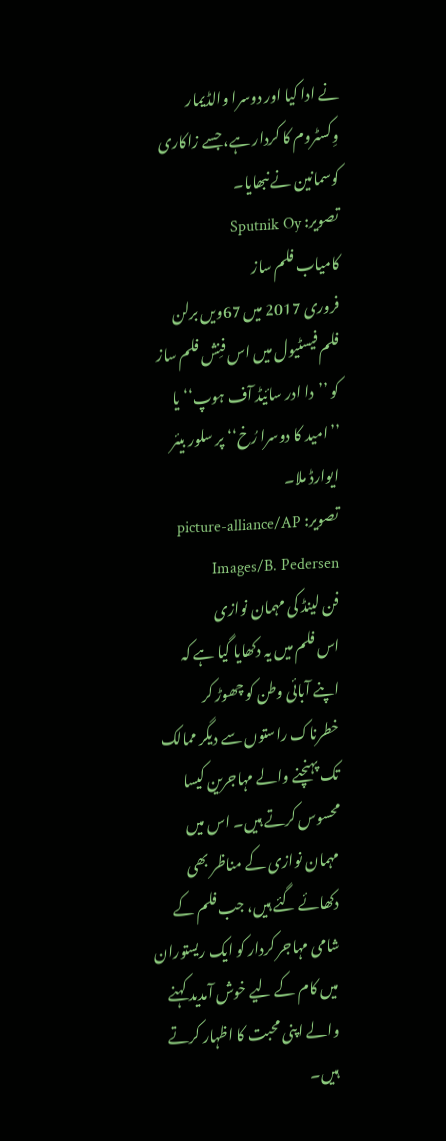نے ادا کیا اور دوسرا والڈیمار وِکسٹروم کا کردار ہے، جسے زاکاری کوسمانین نے نبھایا۔
تصویر: Sputnik Oy
کامیاب فلم ساز
فروری 2017 میں 67ویں برلن فلم فیسٹیول میں اس فنِش فلم ساز کو ’’دا ادر سائیڈ آف ہوپ‘‘ یا ’’امید کا دوسرا رُخ‘‘ پر سلور بیئر ایوارڈ ملا۔
تصویر: picture-alliance/AP Images/B. Pedersen
فن لینڈ کی مہمان نوازی
اس فلم میں یہ دکھایا گیا ہے کہ اپنے آبائی وطن کو چھوڑ کر خطرناک راستوں سے دیگر ممالک تک پہنچنے والے مہاجرین کیسا محسوس کرتے ہیں۔ اس میں مہمان نوازی کے مناظر بھی دکھائے گئے ہیں، جب فلم کے شامی مہاجر کردار کو ایک ریستوران میں کام کے لیے خوش آمدید کہنے والے اپنی محبت کا اظہار کرتے ہیں۔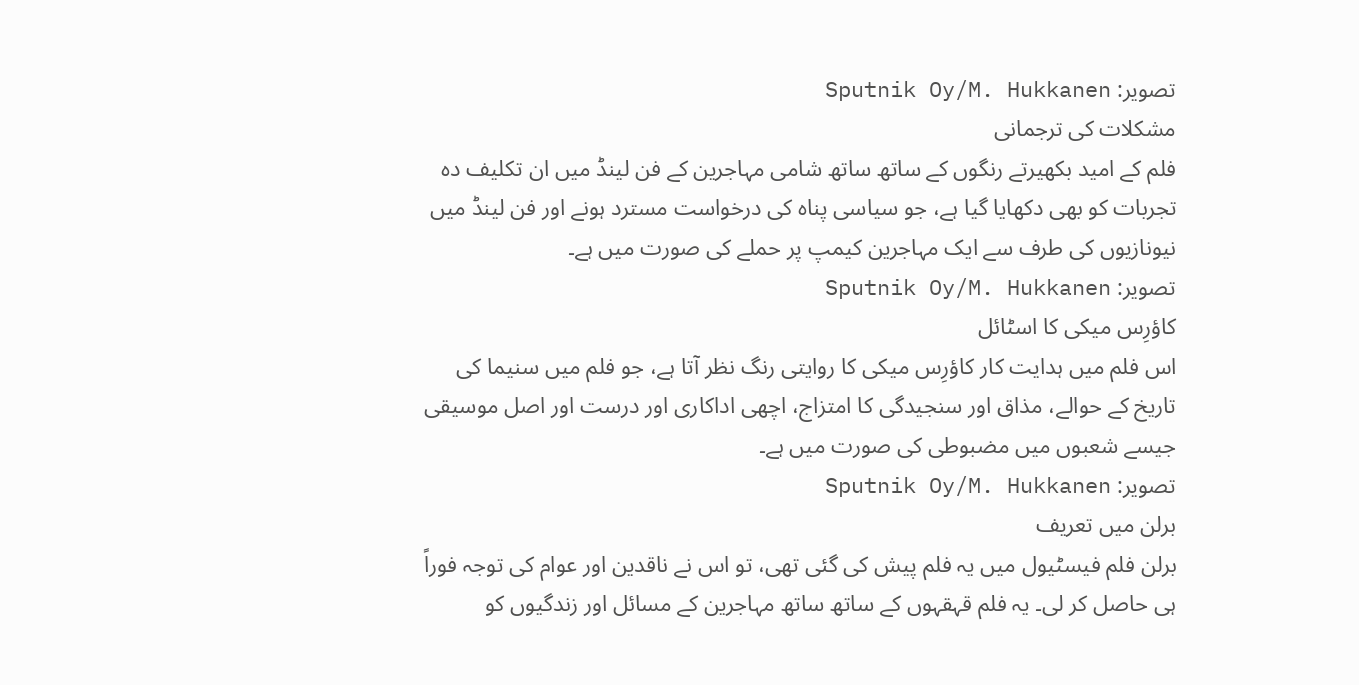تصویر: Sputnik Oy/M. Hukkanen
مشکلات کی ترجمانی
فلم کے امید بکھیرتے رنگوں کے ساتھ ساتھ شامی مہاجرین کے فن لینڈ میں ان تکلیف دہ تجربات کو بھی دکھایا گیا ہے، جو سیاسی پناہ کی درخواست مسترد ہونے اور فن لینڈ میں نیونازیوں کی طرف سے ایک مہاجرین کیمپ پر حملے کی صورت میں ہے۔
تصویر: Sputnik Oy/M. Hukkanen
کاؤرِس میکی کا اسٹائل
اس فلم میں ہدایت کار کاؤرِس میکی کا روایتی رنگ نظر آتا ہے، جو فلم میں سنیما کی تاریخ کے حوالے، مذاق اور سنجیدگی کا امتزاج، اچھی اداکاری اور درست اور اصل موسیقی جیسے شعبوں میں مضبوطی کی صورت میں ہے۔
تصویر: Sputnik Oy/M. Hukkanen
برلن میں تعریف
برلن فلم فیسٹیول میں یہ فلم پیش کی گئی تھی، تو اس نے ناقدین اور عوام کی توجہ فوراً ہی حاصل کر لی۔ یہ فلم قہقہوں کے ساتھ ساتھ مہاجرین کے مسائل اور زندگیوں کو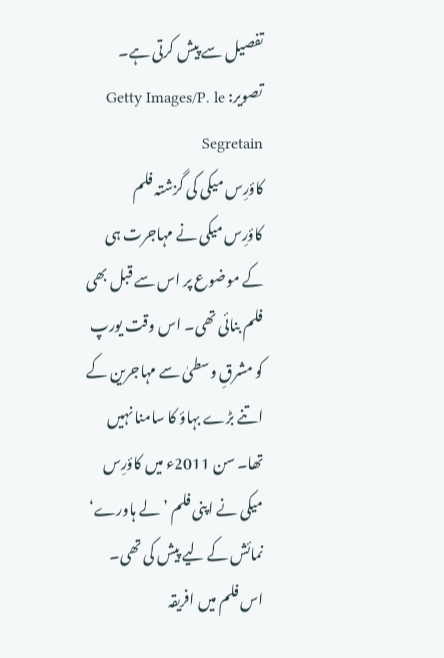تفصیل سے پیش کرتی ہے۔
تصویر: Getty Images/P. le Segretain
کاؤرِس میکی کی گزشتہ فلم
کاؤرِس میکی نے مہاجرت ہی کے موضوع پر اس سے قبل بھی فلم بنائی تھی۔ اس وقت یورپ کو مشرقِ وسطیٰ سے مہاجرین کے اتنے بڑے بہاؤ کا سامنا نہیں تھا۔ سن 2011ء میں کاؤرِس میکی نے اپنی فلم ’لے ہاورے‘ نمائش کے لیے پیش کی تھی۔ اس فلم میں افریقہ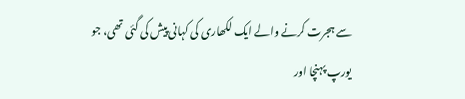سے ہجرت کرنے والے ایک لکھاری کی کہانی پیش کی گئی تھی، جو یورپ پہنچا اور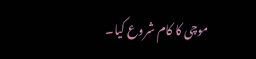موچی کا کام شروع کیا۔